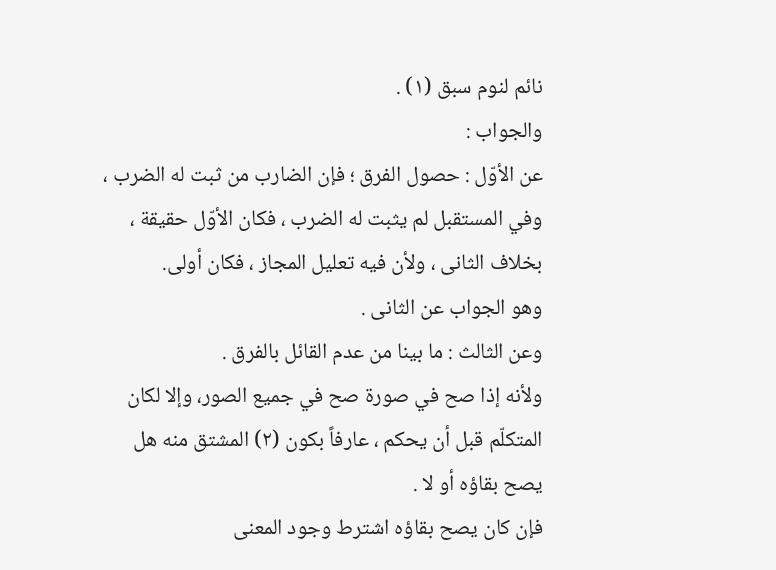نائم لنوم سبق (١) .
والجواب :
عن الأوّل : حصول الفرق ؛ فإن الضارب من ثبت له الضرب ، وفي المستقبل لم یثبت له الضرب ، فکان الأوّل حقیقة ، بخلاف الثانی ، ولأن فيه تعلیل المجاز ، فکان أولى.
وهو الجواب عن الثانی .
وعن الثالث : ما بینا من عدم القائل بالفرق .
ولأنه إذا صح في صورة صح في جمیع الصور، وإلا لکان المتکلّم قبل أن یحکم ، عارفاً بکون (٢) المشتق منه هل یصح بقاؤه أو لا .
فإن کان یصح بقاؤه اشترط وجود المعنى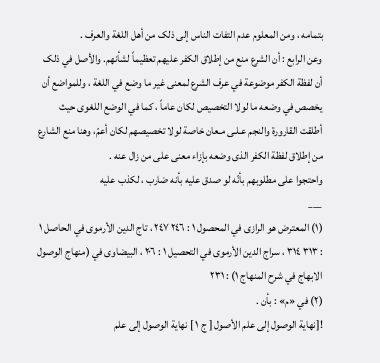بتمامه ، ومن المعلوم عدم التفات الناس إلى ذلک من أهل اللغة والعرف .
وعن الرابع : أن الشرع منع من إطلاق الکفر علیهم تعظیماً لشأنهم. والأصل في ذلک أن لفظة الکفر موضوعة في عرف الشرع لمعنى غیر ما وضع في اللغة ، وللمواضع أن یخصص في وضعه ما لولا التخصیص لکان عاماً ، کما في الوضع اللغوی حیث أطلقت القارورة والنجم عـلـى مـعان خاصة لولا تخصیصهم لکان أعمّ، وهنا منع الشارع من إطلاق لفظة الکفر الذی وضعه بإزاء معنى على من زال عنه .
واحتجوا على مطلوبهم بأنّه لو صدق علیه بأنه ضارب ، لکذب علیه
___
(١) المعترض هو الرازی في المحصول ١ : ٢٤٦ ٢٤٧ ، تاج الدین الأرموی في الحاصل ١ : ٣١٣ ٣١٤ ، سراج الدین الأرموی في التحصیل ١ : ٢٠٦ ، البیضاوی في (منهاج الوصول الابهاج في شرح المنهاج ١) : ٢٣١
(٢) في «م» : بأن .
![نهاية الوصول إلى علم الأصول [ ج ١ ] نهاية الوصول إلى علم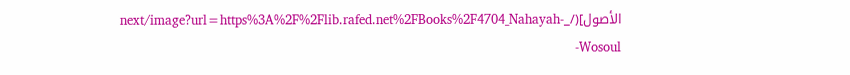الأصول](/_next/image?url=https%3A%2F%2Flib.rafed.net%2FBooks%2F4704_Nahayah-Wosoul-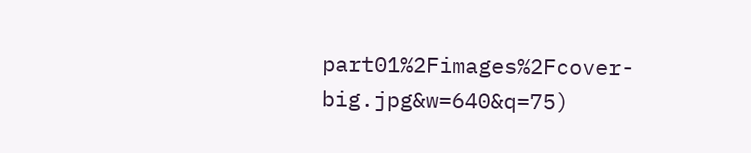part01%2Fimages%2Fcover-big.jpg&w=640&q=75)